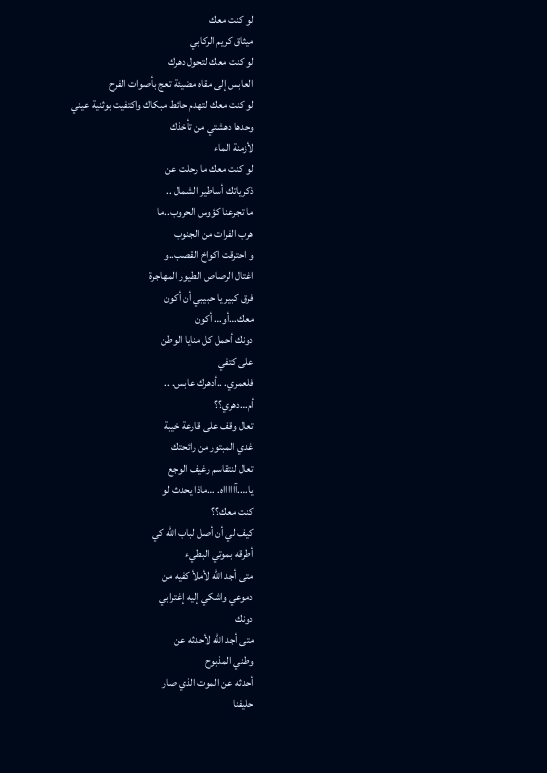لو كنت معك
ميثاق كريم الركابي
لو كنت معك لتحول دهرك
العابس إلى مقاه مضيئة تعج بأصوات الفرح
لو كنت معك لتهدم حائط مبكاك واكتفيت بوثنية عيني
وحدها دهشتي من تأخذك
لأزمنة الماء
لو كنت معك ما رحلت عن
ذكرياتك أساطير الشمال ..
ما تجرعنا كؤوس الحروب..ما
هرب الفرات من الجنوب
و احترقت اكواخ القصب..و
اغتال الرصاص الطيور المهاجرة
فرق كبير يا حبيبي أن أكون
معك…أو… أكون
دونك أحمل كل منايا الوطن
على كتفي
فلعمري. ..أدهرك عابس. ..
أم…دهري؟؟
تعال وقف على قارعة خيبة
غدي المبتور من رائحتك
تعال لنتقاسم رغيف الوجع
يا….آاااااه. …ماذا يحدث لو
كنت معك؟؟
كيف لي أن أصل لباب الله كي
أطرقه بموتي البطيء
متى أجد الله لأملأ كفيه من
دموعي واشكي إليه إغترابي
دونك
متى أجد الله لأحدثه عن
وطني المذبوح
أحدثه عن الموت الذي صار
حليفنا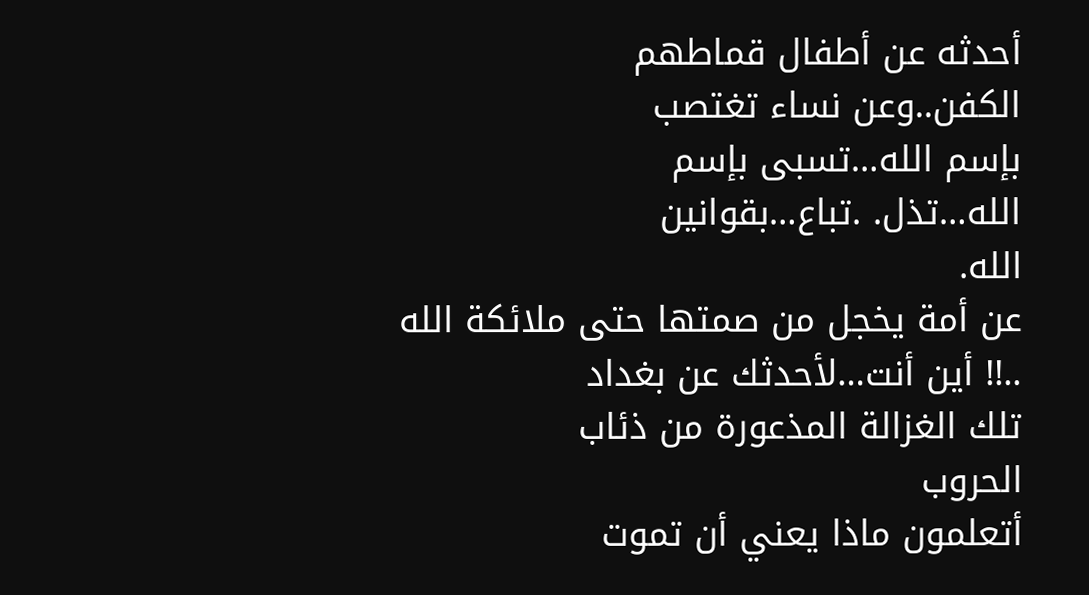أحدثه عن أطفال قماطهم
الكفن..وعن نساء تغتصب
بإسم الله…تسبى بإسم
الله…تذل. .تباع…بقوانين
الله.
عن أمة يخجل من صمتها حتى ملائكة الله
..!! أين أنت…لأحدثك عن بغداد
تلك الغزالة المذعورة من ذئاب
الحروب
أتعلمون ماذا يعني أن تموت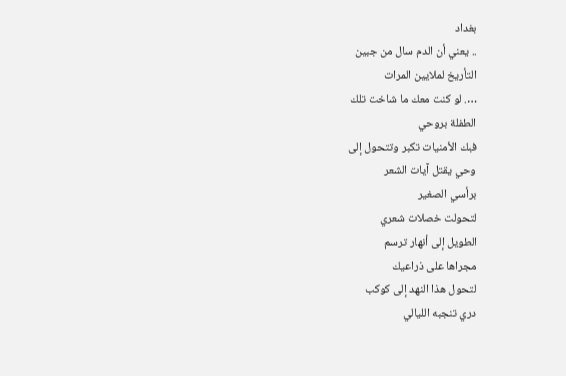بغداد
.. يعني أن الدم سال من جبين
التأريخ لملايين المرات
…. لو كنت معك ما شاخت تلك
الطفلة بروحي
فبك الأمنيات تكبر وتتحول إلى
وحي يقتل آيات الشعر
برأسي الصغير
لتحولت خصلات شعري
الطويل إلى أنهار ترسم
مجراها على ذراعيك
لتحول هذا النهد إلى كوكب
دري تنجبه الليالي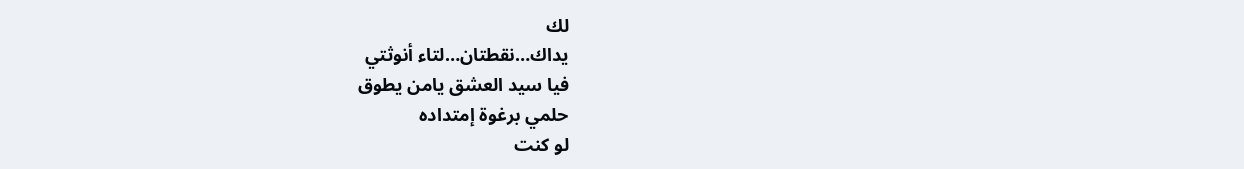لك
يداك…نقطتان…لتاء أنوثتي
فيا سيد العشق يامن يطوق
حلمي برغوة إمتداده
لو كنت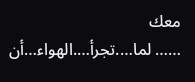معك
…… لما….تجرأ….الهواء…أن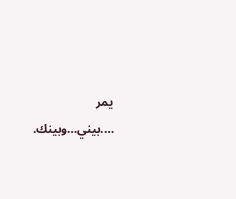يمر
….بيني…وبينك.